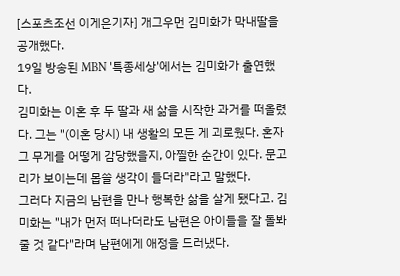[스포츠조선 이게은기자] 개그우먼 김미화가 막내딸을 공개했다.
19일 방송된 MBN '특종세상'에서는 김미화가 출연했다.
김미화는 이혼 후 두 딸과 새 삶을 시작한 과거를 떠올렸다. 그는 "(이혼 당시) 내 생활의 모든 게 괴로웠다. 혼자 그 무게를 어떻게 감당했을지, 아찔한 순간이 있다. 문고리가 보이는데 몹쓸 생각이 들더라"라고 말했다.
그러다 지금의 남편을 만나 행복한 삶을 살게 됐다고. 김미화는 "내가 먼저 떠나더라도 남편은 아이들을 잘 돌봐줄 것 같다"라며 남편에게 애정을 드러냈다.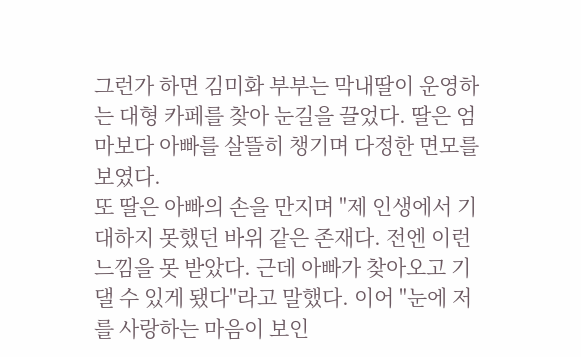그런가 하면 김미화 부부는 막내딸이 운영하는 대형 카페를 찾아 눈길을 끌었다. 딸은 엄마보다 아빠를 살뜰히 챙기며 다정한 면모를 보였다.
또 딸은 아빠의 손을 만지며 "제 인생에서 기대하지 못했던 바위 같은 존재다. 전엔 이런 느낌을 못 받았다. 근데 아빠가 찾아오고 기댈 수 있게 됐다"라고 말했다. 이어 "눈에 저를 사랑하는 마음이 보인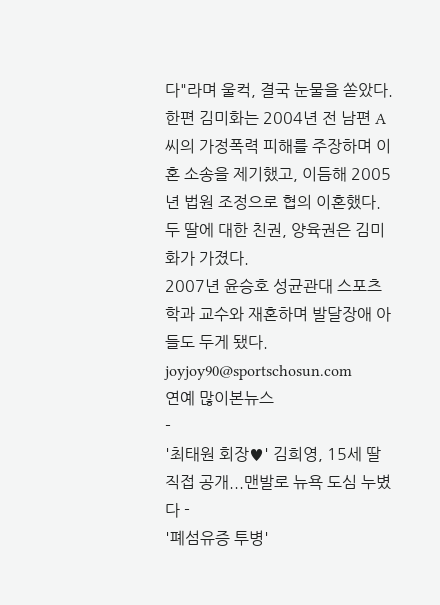다"라며 울컥, 결국 눈물을 쏟았다.
한편 김미화는 2004년 전 남편 A씨의 가정폭력 피해를 주장하며 이혼 소송을 제기했고, 이듬해 2005년 법원 조정으로 협의 이혼했다. 두 딸에 대한 친권, 양육권은 김미화가 가졌다.
2007년 윤승호 성균관대 스포츠학과 교수와 재혼하며 발달장애 아들도 두게 됐다.
joyjoy90@sportschosun.com
연예 많이본뉴스
-
'최태원 회장♥' 김희영, 15세 딸 직접 공개...맨발로 뉴욕 도심 누볐다 -
'폐섬유증 투병'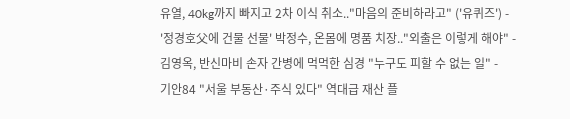유열, 40kg까지 빠지고 2차 이식 취소.."마음의 준비하라고" ('유퀴즈') -
'정경호父에 건물 선물' 박정수, 온몸에 명품 치장.."외출은 이렇게 해야" -
김영옥, 반신마비 손자 간병에 먹먹한 심경 "누구도 피할 수 없는 일" -
기안84 "서울 부동산·주식 있다" 역대급 재산 플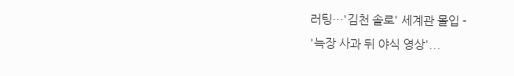러팅…'김천 솔로' 세계관 몰입 -
'늑장 사과 뒤 야식 영상'...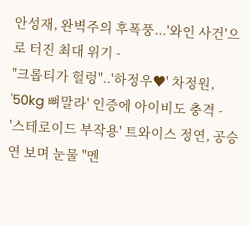안성재, 완벽주의 후폭풍...'와인 사건'으로 터진 최대 위기 -
"크롭티가 헐렁"..'하정우♥' 차정원, '50kg 뼈말라' 인증에 아이비도 충격 -
'스테로이드 부작용' 트와이스 정연, 공승연 보며 눈물 "멘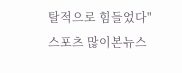탈적으로 힘들었다"
스포츠 많이본뉴스